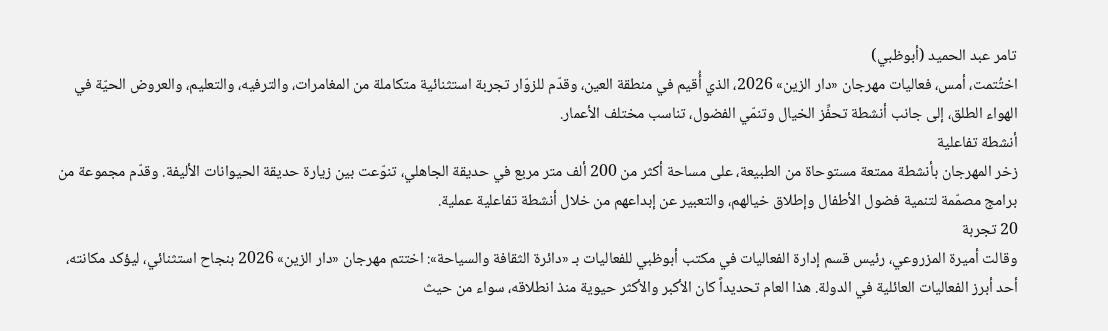تامر عبد الحميد (أبوظبي)
اختُتمت، أمس، فعاليات مهرجان «دار الزين» 2026، الذي أُقيم في منطقة العين، وقدّم للزوّار تجربة استثنائية متكاملة من المغامرات، والترفيه، والتعليم، والعروض الحيّة في الهواء الطلق، إلى جانب أنشطة تحفِّز الخيال وتنمّي الفضول، تناسب مختلف الأعمار.
أنشطة تفاعلية
زخر المهرجان بأنشطة ممتعة مستوحاة من الطبيعة، على مساحة أكثر من 200 ألف متر مربع في حديقة الجاهلي، تنوّعت بين زيارة حديقة الحيوانات الأليفة. وقدّم مجموعة من برامج مصمّمة لتنمية فضول الأطفال وإطلاق خيالهم، والتعبير عن إبداعهم من خلال أنشطة تفاعلية عملية.
20 تجربة
وقالت أميرة المزروعي، رئيس قسم إدارة الفعاليات في مكتب أبوظبي للفعاليات بـ «دائرة الثقافة والسياحة»: اختتم مهرجان «دار الزين» 2026 بنجاح استثنائي، ليؤكد مكانته، أحد أبرز الفعاليات العائلية في الدولة. هذا العام تحديداً كان الأكبر والأكثر حيوية منذ انطلاقه، سواء من حيث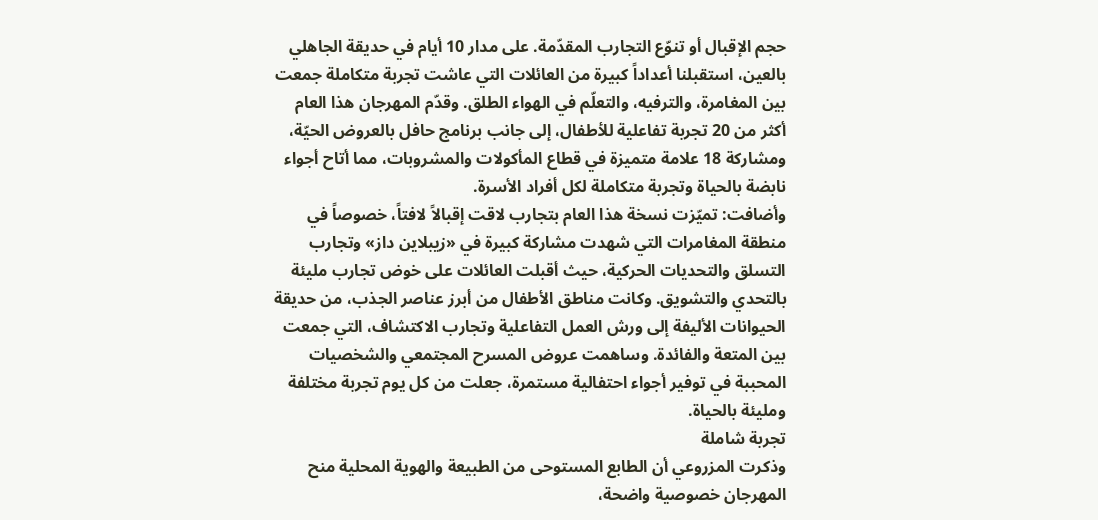حجم الإقبال أو تنوّع التجارب المقدّمة. على مدار 10 أيام في حديقة الجاهلي بالعين، استقبلنا أعداداً كبيرة من العائلات التي عاشت تجربة متكاملة جمعت بين المغامرة، والترفيه، والتعلّم في الهواء الطلق. وقدّم المهرجان هذا العام أكثر من 20 تجربة تفاعلية للأطفال، إلى جانب برنامج حافل بالعروض الحيّة، ومشاركة 18 علامة متميزة في قطاع المأكولات والمشروبات، مما أتاح أجواء نابضة بالحياة وتجربة متكاملة لكل أفراد الأسرة.
وأضافت: تميّزت نسخة هذا العام بتجارب لاقت إقبالاً لافتاً، خصوصاً في منطقة المغامرات التي شهدت مشاركة كبيرة في «زيبلاين داز» وتجارب التسلق والتحديات الحركية، حيث أقبلت العائلات على خوض تجارب مليئة بالتحدي والتشويق. وكانت مناطق الأطفال من أبرز عناصر الجذب، من حديقة الحيوانات الأليفة إلى ورش العمل التفاعلية وتجارب الاكتشاف، التي جمعت بين المتعة والفائدة. وساهمت عروض المسرح المجتمعي والشخصيات المحببة في توفير أجواء احتفالية مستمرة، جعلت من كل يوم تجربة مختلفة ومليئة بالحياة.
تجربة شاملة
وذكرت المزروعي أن الطابع المستوحى من الطبيعة والهوية المحلية منح المهرجان خصوصية واضحة،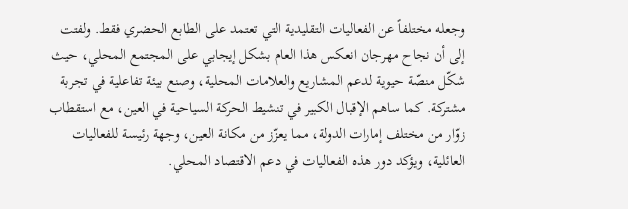وجعله مختلفاً عن الفعاليات التقليدية التي تعتمد على الطابع الحضري فقط. ولفتت إلى أن نجاح مهرجان انعكس هذا العام بشكل إيجابي على المجتمع المحلي، حيث شكّل منصّة حيوية لدعم المشاريع والعلامات المحلية، وصنع بيئة تفاعلية في تجربة مشتركة. كما ساهم الإقبال الكبير في تنشيط الحركة السياحية في العين، مع استقطاب زوّار من مختلف إمارات الدولة، مما يعزّز من مكانة العين، وجهة رئيسة للفعاليات العائلية، ويؤكد دور هذه الفعاليات في دعم الاقتصاد المحلي.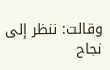وقالت: ننظر إلى نجاح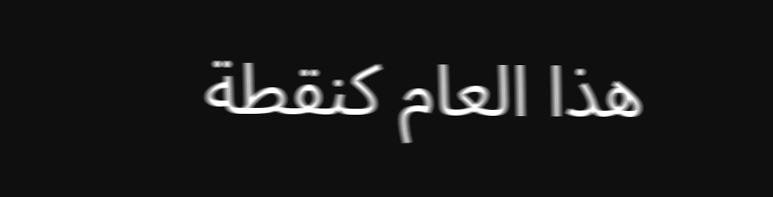هذا العام كنقطة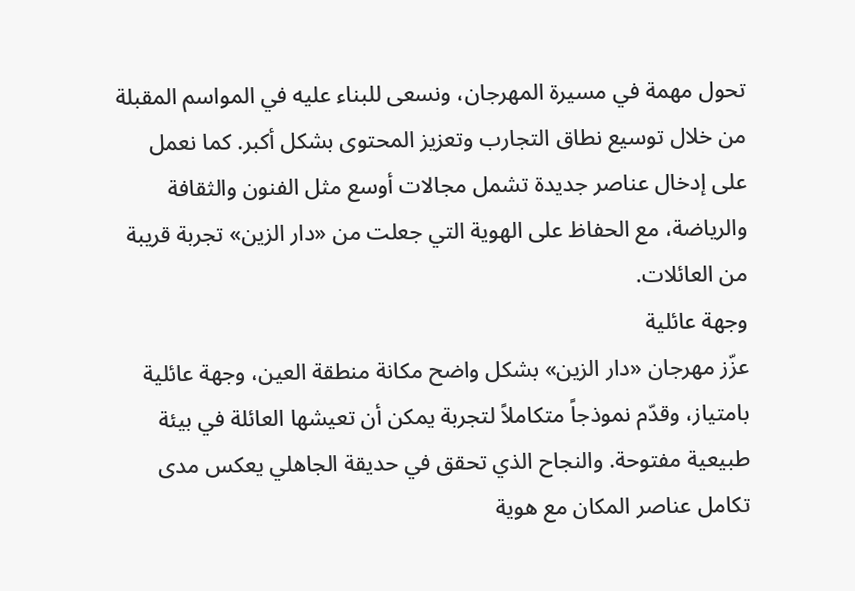تحول مهمة في مسيرة المهرجان، ونسعى للبناء عليه في المواسم المقبلة من خلال توسيع نطاق التجارب وتعزيز المحتوى بشكل أكبر. كما نعمل على إدخال عناصر جديدة تشمل مجالات أوسع مثل الفنون والثقافة والرياضة، مع الحفاظ على الهوية التي جعلت من «دار الزين» تجربة قريبة من العائلات.
وجهة عائلية
عزّز مهرجان «دار الزين» بشكل واضح مكانة منطقة العين، وجهة عائلية بامتياز، وقدّم نموذجاً متكاملاً لتجربة يمكن أن تعيشها العائلة في بيئة طبيعية مفتوحة. والنجاح الذي تحقق في حديقة الجاهلي يعكس مدى تكامل عناصر المكان مع هوية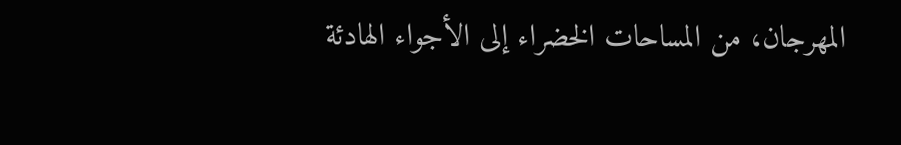المهرجان، من المساحات الخضراء إلى الأجواء الهادئة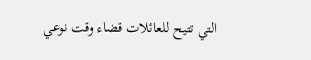التي تتيح للعائلات قضاء وقت نوعي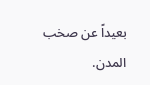بعيداً عن صخب المدن.